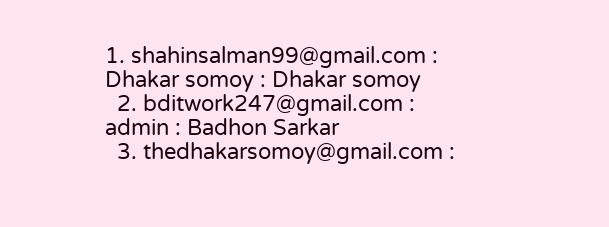1. shahinsalman99@gmail.com : Dhakar somoy : Dhakar somoy
  2. bditwork247@gmail.com : admin : Badhon Sarkar
  3. thedhakarsomoy@gmail.com :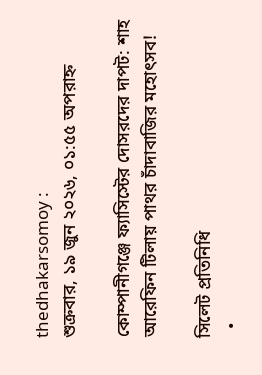thedhakarsomoy :
শুক্রবার, ১৯ জুন ২০২৬, ০১:৫৫ অপরাহ্ন

কোম্পানীগঞ্জে ফ্যাসিস্টের দোসরদের দাপট: শাহ আরেফিন টিলায় পাথর চাঁদাবাজির মহোৎসব!

সিলেট প্রতিনিধি
  •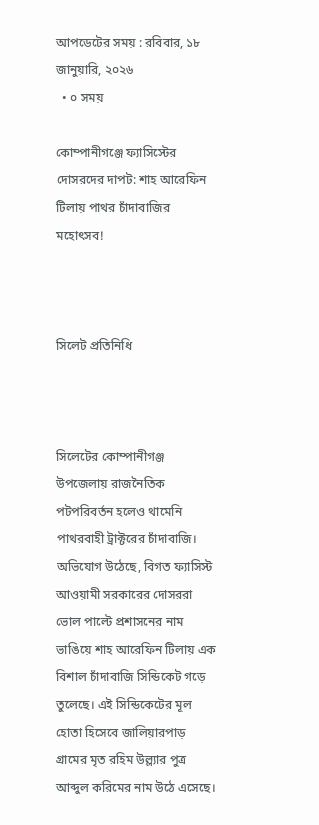আপডেটের সময় : রবিবার, ১৮ জানুয়ারি, ২০২৬
  • ০ সময়

কোম্পানীগঞ্জে ফ্যাসিস্টের দোসরদের দাপট: শাহ আরেফিন টিলায় পাথর চাঁদাবাজির মহোৎসব!



সিলেট প্রতিনিধি



সিলেটের কোম্পানীগঞ্জ উপজেলায় রাজনৈতিক পটপরিবর্তন হলেও থামেনি পাথরবাহী ট্রাক্টরের চাঁদাবাজি। অভিযোগ উঠেছে, বিগত ফ্যাসিস্ট আওয়ামী সরকারের দোসররা ভোল পাল্টে প্রশাসনের নাম ভাঙিয়ে শাহ আরেফিন টিলায় এক বিশাল চাঁদাবাজি সিন্ডিকেট গড়ে তুলেছে। এই সিন্ডিকেটের মূল হোতা হিসেবে জালিয়ারপাড় গ্রামের মৃত রহিম উল্ল্যার পুত্র আব্দুল করিমের নাম উঠে এসেছে।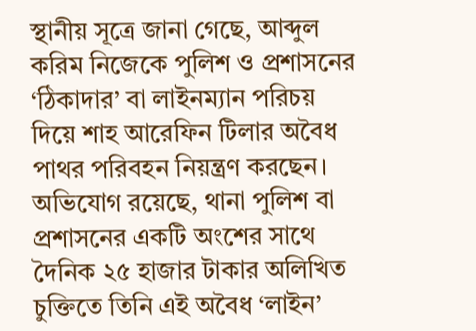স্থানীয় সূত্রে জানা গেছে, আব্দুল করিম নিজেকে পুলিশ ও প্রশাসনের ‘ঠিকাদার’ বা লাইনম্যান পরিচয় দিয়ে শাহ আরেফিন টিলার অবৈধ পাথর পরিবহন নিয়ন্ত্রণ করছেন। অভিযোগ রয়েছে, থানা পুলিশ বা প্রশাসনের একটি অংশের সাথে দৈনিক ২৫ হাজার টাকার অলিখিত চুক্তিতে তিনি এই অবৈধ ‘লাইন’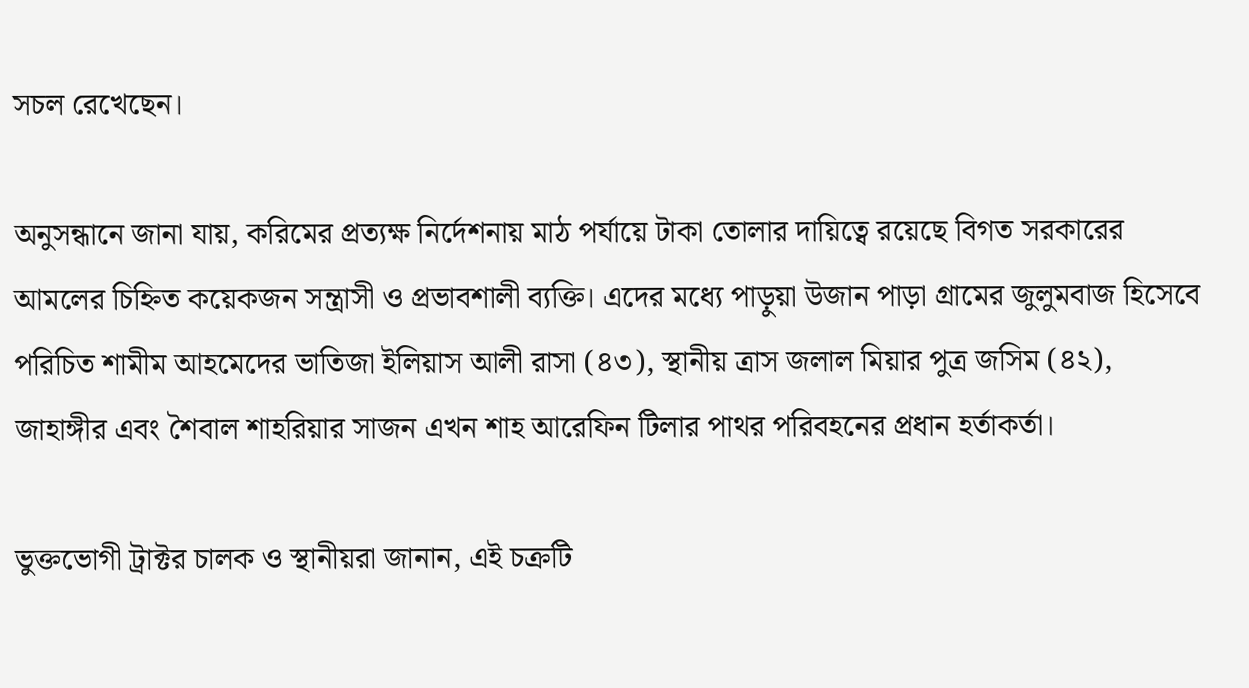সচল রেখেছেন।

অনুসন্ধানে জানা যায়, করিমের প্রত্যক্ষ নির্দেশনায় মাঠ পর্যায়ে টাকা তোলার দায়িত্বে রয়েছে বিগত সরকারের আমলের চিহ্নিত কয়েকজন সন্ত্রাসী ও প্রভাবশালী ব্যক্তি। এদের মধ্যে পাড়ুয়া উজান পাড়া গ্রামের জুলুমবাজ হিসেবে পরিচিত শামীম আহমেদের ভাতিজা ইলিয়াস আলী রাসা (৪৩), স্থানীয় ত্রাস জলাল মিয়ার পুত্র জসিম (৪২), জাহাঙ্গীর এবং শৈবাল শাহরিয়ার সাজন এখন শাহ আরেফিন টিলার পাথর পরিবহনের প্রধান হর্তাকর্তা।

ভুক্তভোগী ট্রাক্টর চালক ও স্থানীয়রা জানান, এই চক্রটি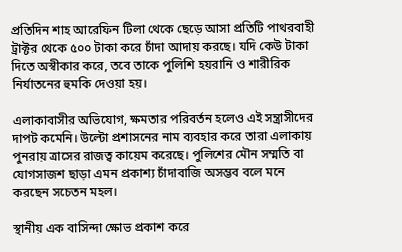প্রতিদিন শাহ আরেফিন টিলা থেকে ছেড়ে আসা প্রতিটি পাথরবাহী ট্রাক্টর থেকে ৫০০ টাকা করে চাঁদা আদায় করছে। যদি কেউ টাকা দিতে অস্বীকার করে, তবে তাকে পুলিশি হয়রানি ও শারীরিক নির্যাতনের হুমকি দেওয়া হয়।

এলাকাবাসীর অভিযোগ, ক্ষমতার পরিবর্তন হলেও এই সন্ত্রাসীদের দাপট কমেনি। উল্টো প্রশাসনের নাম ব্যবহার করে তারা এলাকায় পুনরায় ত্রাসের রাজত্ব কায়েম করেছে। পুলিশের মৌন সম্মতি বা যোগসাজশ ছাড়া এমন প্রকাশ্য চাঁদাবাজি অসম্ভব বলে মনে করছেন সচেতন মহল।

স্থানীয় এক বাসিন্দা ক্ষোভ প্রকাশ করে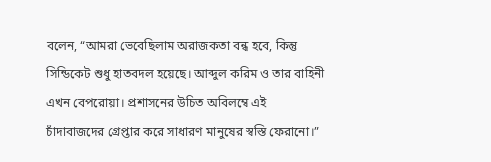বলেন, “আমরা ভেবেছিলাম অরাজকতা বন্ধ হবে, কিন্তু সিন্ডিকেট শুধু হাতবদল হয়েছে। আব্দুল করিম ও তার বাহিনী এখন বেপরোয়া। প্রশাসনের উচিত অবিলম্বে এই চাঁদাবাজদের গ্রেপ্তার করে সাধারণ মানুষের স্বস্তি ফেরানো।”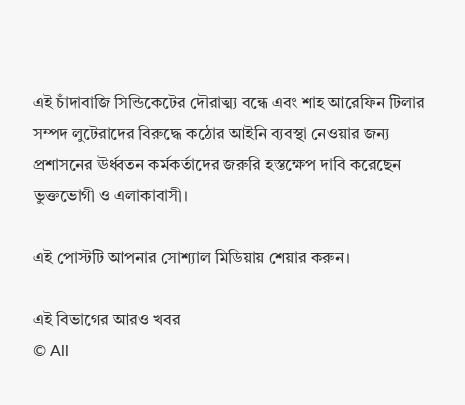এই চাঁদাবাজি সিন্ডিকেটের দৌরাত্ম্য বন্ধে এবং শাহ আরেফিন টিলার সম্পদ লুটেরাদের বিরুদ্ধে কঠোর আইনি ব্যবস্থা নেওয়ার জন্য প্রশাসনের ঊর্ধ্বতন কর্মকর্তাদের জরুরি হস্তক্ষেপ দাবি করেছেন ভুক্তভোগী ও এলাকাবাসী।

এই পোস্টটি আপনার সোশ্যাল মিডিয়ায় শেয়ার করুন।

এই বিভাগের আরও খবর
© All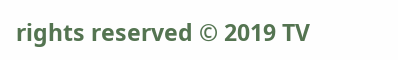rights reserved © 2019 TV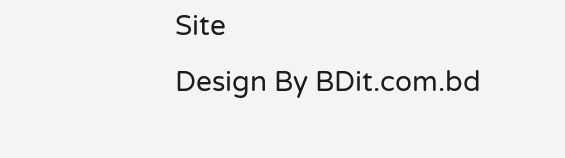Site
Design By BDit.com.bd